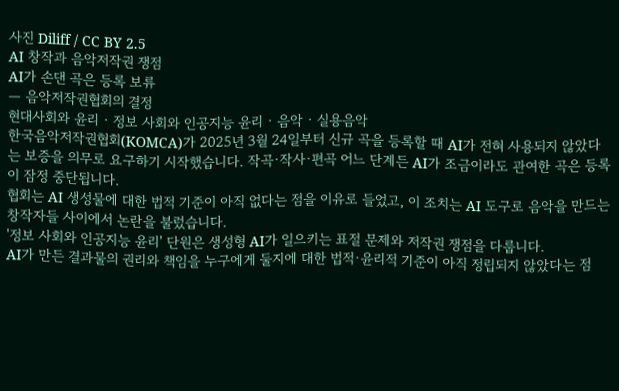사진 Diliff / CC BY 2.5
AI 창작과 음악저작권 쟁점
AI가 손댄 곡은 등록 보류
— 음악저작권협회의 결정
현대사회와 윤리 · 정보 사회와 인공지능 윤리 · 음악 · 실용음악
한국음악저작권협회(KOMCA)가 2025년 3월 24일부터 신규 곡을 등록할 때 AI가 전혀 사용되지 않았다는 보증을 의무로 요구하기 시작했습니다. 작곡·작사·편곡 어느 단계든 AI가 조금이라도 관여한 곡은 등록이 잠정 중단됩니다.
협회는 AI 생성물에 대한 법적 기준이 아직 없다는 점을 이유로 들었고, 이 조치는 AI 도구로 음악을 만드는 창작자들 사이에서 논란을 불렀습니다.
'정보 사회와 인공지능 윤리' 단원은 생성형 AI가 일으키는 표절 문제와 저작권 쟁점을 다룹니다.
AI가 만든 결과물의 권리와 책임을 누구에게 둘지에 대한 법적·윤리적 기준이 아직 정립되지 않았다는 점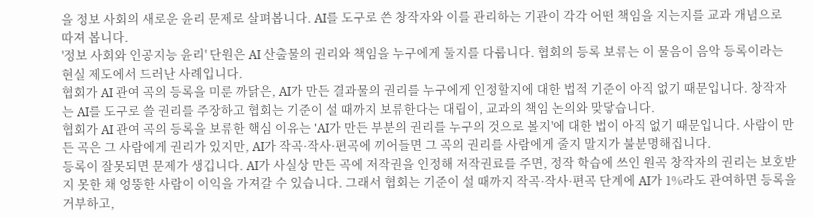을 정보 사회의 새로운 윤리 문제로 살펴봅니다. AI를 도구로 쓴 창작자와 이를 관리하는 기관이 각각 어떤 책임을 지는지를 교과 개념으로 따져 봅니다.
'정보 사회와 인공지능 윤리' 단원은 AI 산출물의 권리와 책임을 누구에게 둘지를 다룹니다. 협회의 등록 보류는 이 물음이 음악 등록이라는 현실 제도에서 드러난 사례입니다.
협회가 AI 관여 곡의 등록을 미룬 까닭은, AI가 만든 결과물의 권리를 누구에게 인정할지에 대한 법적 기준이 아직 없기 때문입니다. 창작자는 AI를 도구로 쓸 권리를 주장하고 협회는 기준이 설 때까지 보류한다는 대립이, 교과의 책임 논의와 맞닿습니다.
협회가 AI 관여 곡의 등록을 보류한 핵심 이유는 'AI가 만든 부분의 권리를 누구의 것으로 볼지'에 대한 법이 아직 없기 때문입니다. 사람이 만든 곡은 그 사람에게 권리가 있지만, AI가 작곡·작사·편곡에 끼어들면 그 곡의 권리를 사람에게 줄지 말지가 불분명해집니다.
등록이 잘못되면 문제가 생깁니다. AI가 사실상 만든 곡에 저작권을 인정해 저작권료를 주면, 정작 학습에 쓰인 원곡 창작자의 권리는 보호받지 못한 채 엉뚱한 사람이 이익을 가져갈 수 있습니다. 그래서 협회는 기준이 설 때까지 작곡·작사·편곡 단계에 AI가 1%라도 관여하면 등록을 거부하고,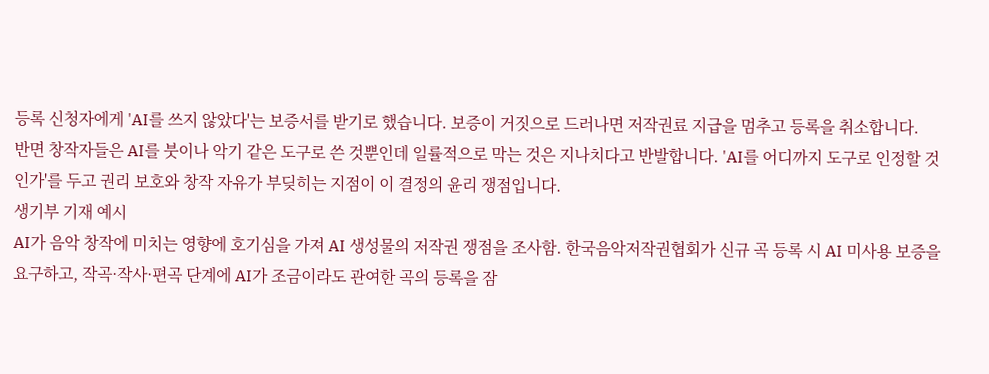등록 신청자에게 'AI를 쓰지 않았다'는 보증서를 받기로 했습니다. 보증이 거짓으로 드러나면 저작권료 지급을 멈추고 등록을 취소합니다.
반면 창작자들은 AI를 붓이나 악기 같은 도구로 쓴 것뿐인데 일률적으로 막는 것은 지나치다고 반발합니다. 'AI를 어디까지 도구로 인정할 것인가'를 두고 권리 보호와 창작 자유가 부딪히는 지점이 이 결정의 윤리 쟁점입니다.
생기부 기재 예시
AI가 음악 창작에 미치는 영향에 호기심을 가져 AI 생성물의 저작권 쟁점을 조사함. 한국음악저작권협회가 신규 곡 등록 시 AI 미사용 보증을 요구하고, 작곡·작사·편곡 단계에 AI가 조금이라도 관여한 곡의 등록을 잠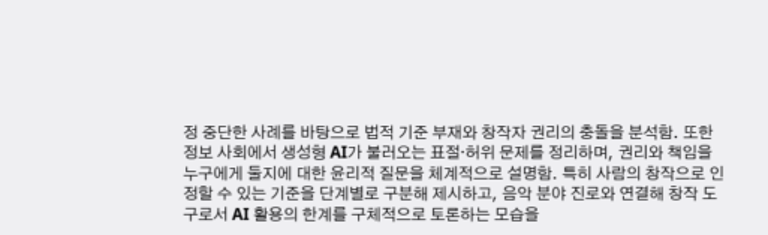정 중단한 사례를 바탕으로 법적 기준 부재와 창작자 권리의 충돌을 분석함. 또한 정보 사회에서 생성형 AI가 불러오는 표절·허위 문제를 정리하며, 권리와 책임을 누구에게 둘지에 대한 윤리적 질문을 체계적으로 설명함. 특히 사람의 창작으로 인정할 수 있는 기준을 단계별로 구분해 제시하고, 음악 분야 진로와 연결해 창작 도구로서 AI 활용의 한계를 구체적으로 토론하는 모습을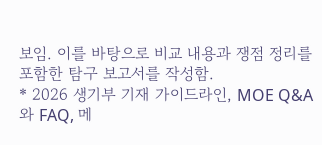보임. 이를 바탕으로 비교 내용과 쟁점 정리를 포함한 탐구 보고서를 작성함.
* 2026 생기부 기재 가이드라인, MOE Q&A와 FAQ, 메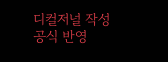디컬저널 작성 공식 반영